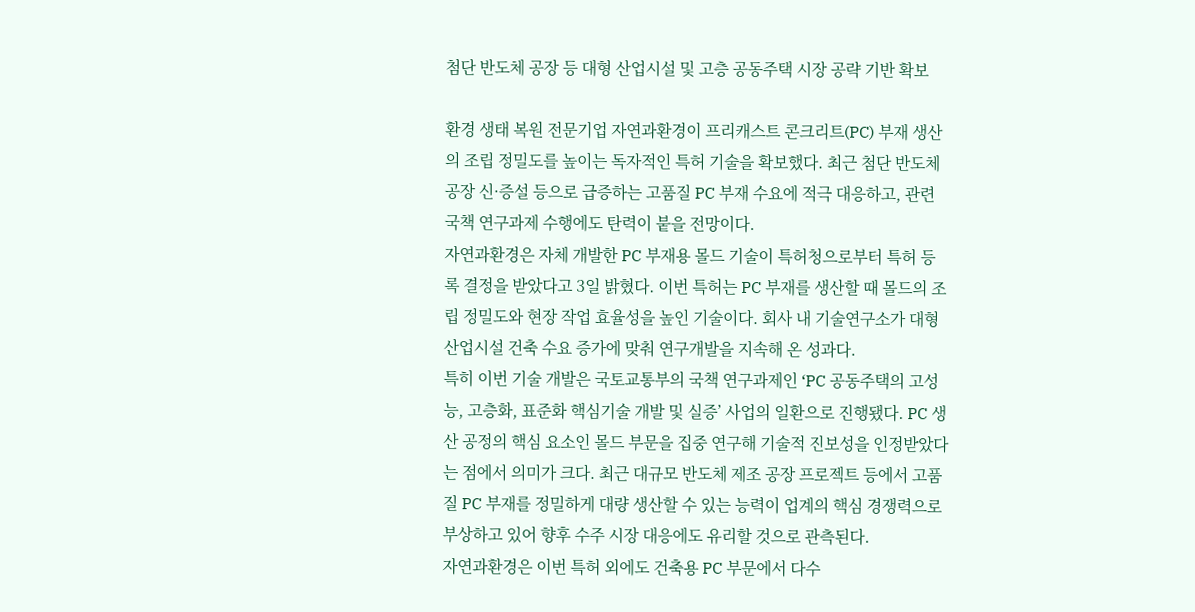첨단 반도체 공장 등 대형 산업시설 및 고층 공동주택 시장 공략 기반 확보

환경 생태 복원 전문기업 자연과환경이 프리캐스트 콘크리트(PC) 부재 생산의 조립 정밀도를 높이는 독자적인 특허 기술을 확보했다. 최근 첨단 반도체 공장 신·증설 등으로 급증하는 고품질 PC 부재 수요에 적극 대응하고, 관련 국책 연구과제 수행에도 탄력이 붙을 전망이다.
자연과환경은 자체 개발한 PC 부재용 몰드 기술이 특허청으로부터 특허 등록 결정을 받았다고 3일 밝혔다. 이번 특허는 PC 부재를 생산할 때 몰드의 조립 정밀도와 현장 작업 효율성을 높인 기술이다. 회사 내 기술연구소가 대형 산업시설 건축 수요 증가에 맞춰 연구개발을 지속해 온 성과다.
특히 이번 기술 개발은 국토교통부의 국책 연구과제인 ‘PC 공동주택의 고성능, 고층화, 표준화 핵심기술 개발 및 실증’ 사업의 일환으로 진행됐다. PC 생산 공정의 핵심 요소인 몰드 부문을 집중 연구해 기술적 진보성을 인정받았다는 점에서 의미가 크다. 최근 대규모 반도체 제조 공장 프로젝트 등에서 고품질 PC 부재를 정밀하게 대량 생산할 수 있는 능력이 업계의 핵심 경쟁력으로 부상하고 있어 향후 수주 시장 대응에도 유리할 것으로 관측된다.
자연과환경은 이번 특허 외에도 건축용 PC 부문에서 다수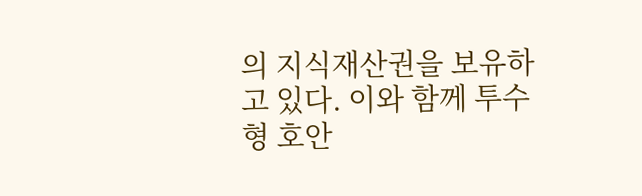의 지식재산권을 보유하고 있다. 이와 함께 투수형 호안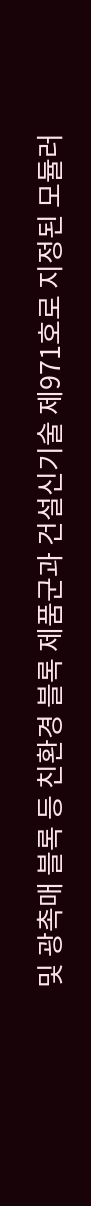및 광촉매 블록 등 친환경 블록 제품군과 건설신기술 제971호로 지정된 모듈러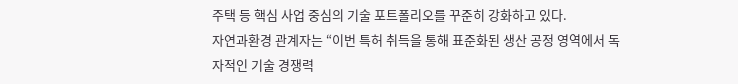주택 등 핵심 사업 중심의 기술 포트폴리오를 꾸준히 강화하고 있다.
자연과환경 관계자는 “이번 특허 취득을 통해 표준화된 생산 공정 영역에서 독자적인 기술 경쟁력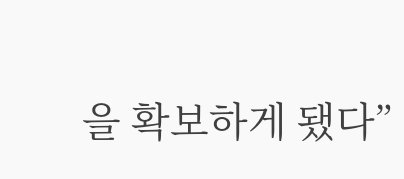을 확보하게 됐다”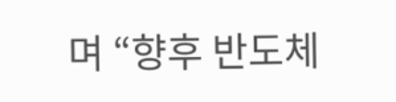며 “향후 반도체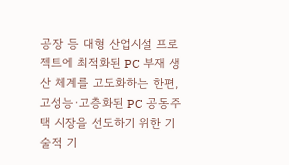공장 등 대형 산업시설 프로젝트에 최적화된 PC 부재 생산 체계를 고도화하는 한편, 고성능·고층화된 PC 공동주택 시장을 선도하기 위한 기술적 기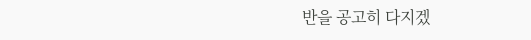반을 공고히 다지겠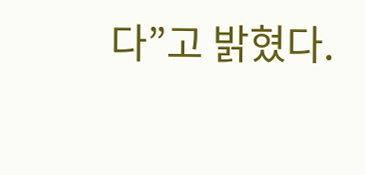다”고 밝혔다.